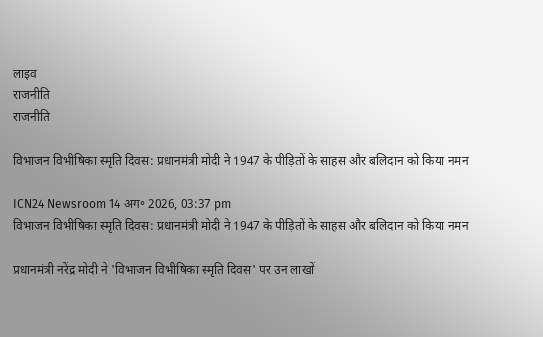लाइव
राजनीति
राजनीति

विभाजन विभीषिका स्मृति दिवस: प्रधानमंत्री मोदी ने 1947 के पीड़ितों के साहस और बलिदान को किया नमन

ICN24 Newsroom 14 अग॰ 2026, 03:37 pm
विभाजन विभीषिका स्मृति दिवस: प्रधानमंत्री मोदी ने 1947 के पीड़ितों के साहस और बलिदान को किया नमन

प्रधानमंत्री नरेंद्र मोदी ने 'विभाजन विभीषिका स्मृति दिवस' पर उन लाखों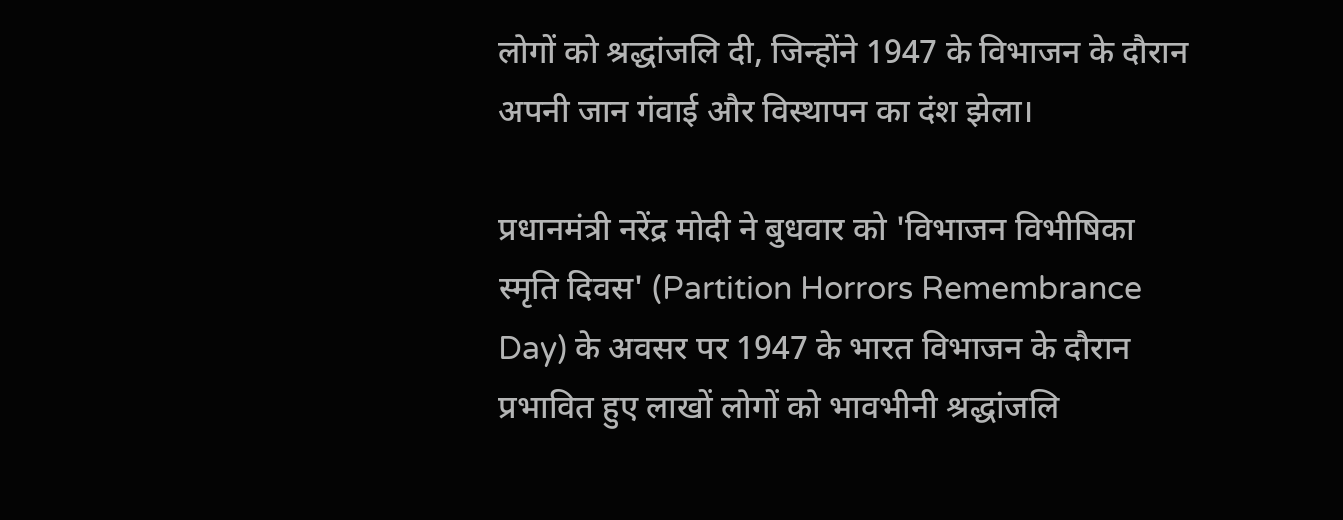लोगों को श्रद्धांजलि दी, जिन्होंने 1947 के विभाजन के दौरान अपनी जान गंवाई और विस्थापन का दंश झेला।

प्रधानमंत्री नरेंद्र मोदी ने बुधवार को 'विभाजन विभीषिका स्मृति दिवस' (Partition Horrors Remembrance Day) के अवसर पर 1947 के भारत विभाजन के दौरान प्रभावित हुए लाखों लोगों को भावभीनी श्रद्धांजलि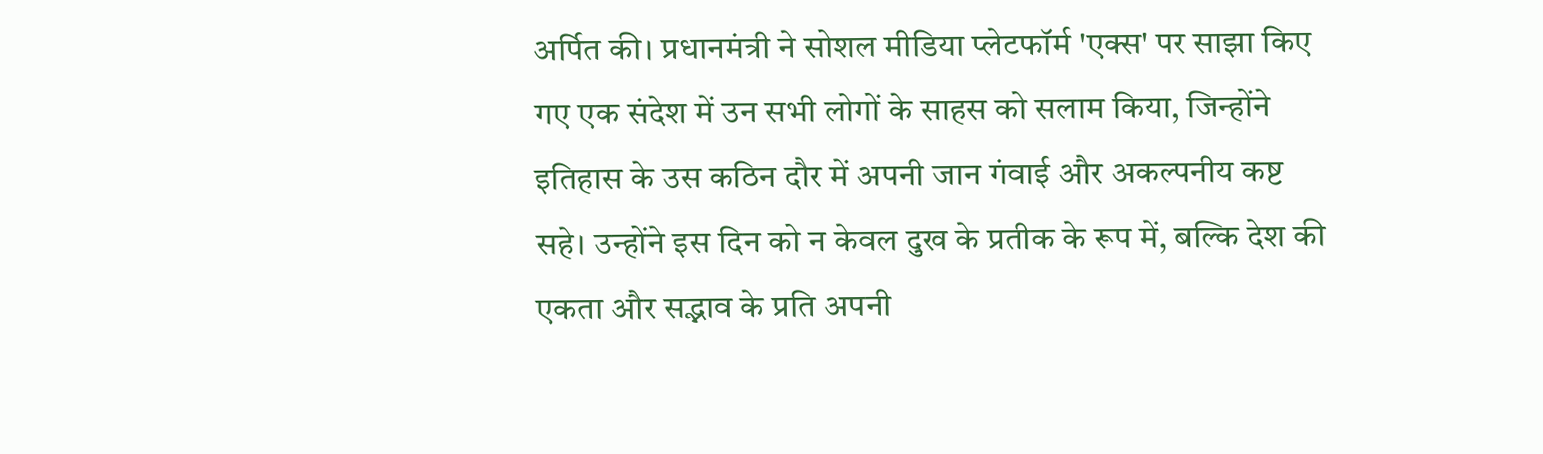अर्पित की। प्रधानमंत्री ने सोशल मीडिया प्लेटफॉर्म 'एक्स' पर साझा किए गए एक संदेश में उन सभी लोगों के साहस को सलाम किया, जिन्होंने इतिहास के उस कठिन दौर में अपनी जान गंवाई और अकल्पनीय कष्ट सहे। उन्होंने इस दिन को न केवल दुख के प्रतीक के रूप में, बल्कि देश की एकता और सद्भाव के प्रति अपनी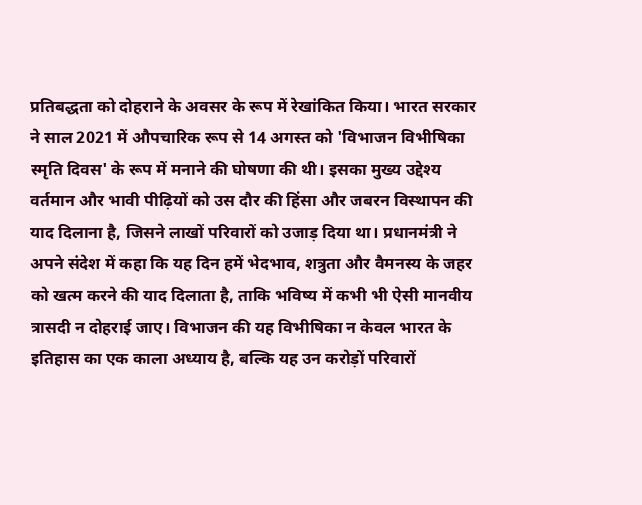प्रतिबद्धता को दोहराने के अवसर के रूप में रेखांकित किया। भारत सरकार ने साल 2021 में औपचारिक रूप से 14 अगस्त को 'विभाजन विभीषिका स्मृति दिवस' के रूप में मनाने की घोषणा की थी। इसका मुख्य उद्देश्य वर्तमान और भावी पीढ़ियों को उस दौर की हिंसा और जबरन विस्थापन की याद दिलाना है, जिसने लाखों परिवारों को उजाड़ दिया था। प्रधानमंत्री ने अपने संदेश में कहा कि यह दिन हमें भेदभाव, शत्रुता और वैमनस्य के जहर को खत्म करने की याद दिलाता है, ताकि भविष्य में कभी भी ऐसी मानवीय त्रासदी न दोहराई जाए। विभाजन की यह विभीषिका न केवल भारत के इतिहास का एक काला अध्याय है, बल्कि यह उन करोड़ों परिवारों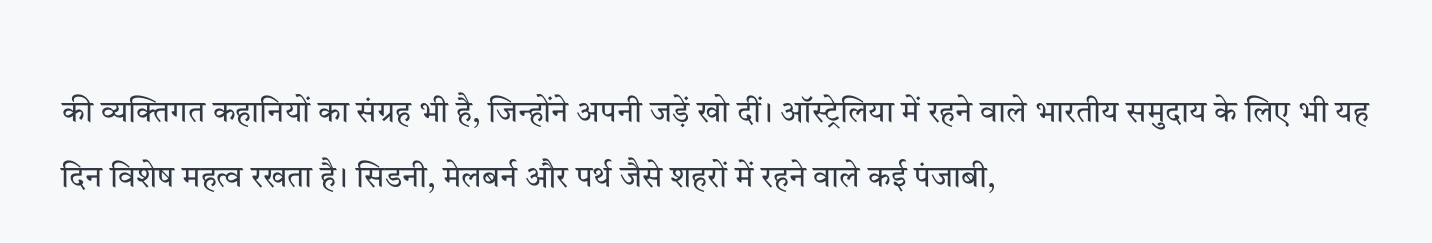की व्यक्तिगत कहानियों का संग्रह भी है, जिन्होंने अपनी जड़ें खो दीं। ऑस्ट्रेलिया में रहने वाले भारतीय समुदाय के लिए भी यह दिन विशेष महत्व रखता है। सिडनी, मेलबर्न और पर्थ जैसे शहरों में रहने वाले कई पंजाबी,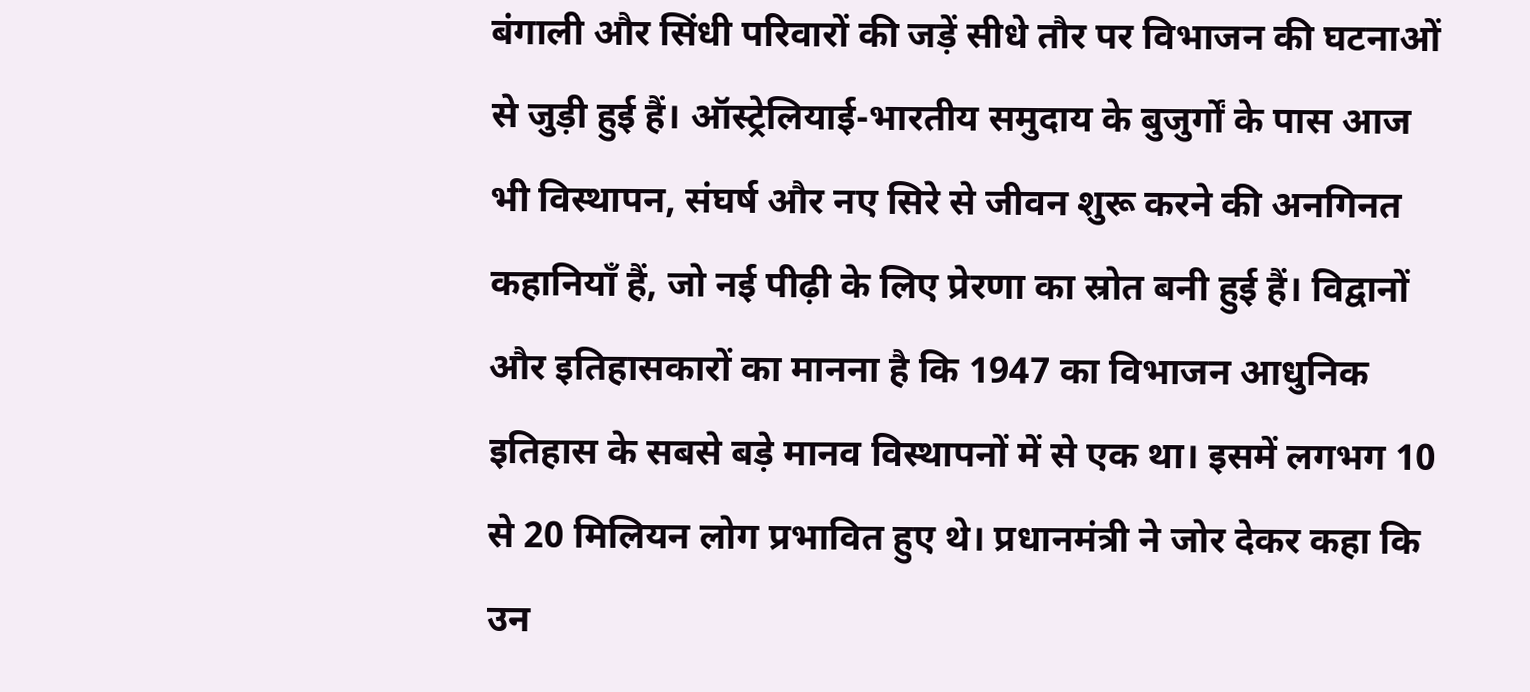बंगाली और सिंधी परिवारों की जड़ें सीधे तौर पर विभाजन की घटनाओं से जुड़ी हुई हैं। ऑस्ट्रेलियाई-भारतीय समुदाय के बुजुर्गों के पास आज भी विस्थापन, संघर्ष और नए सिरे से जीवन शुरू करने की अनगिनत कहानियाँ हैं, जो नई पीढ़ी के लिए प्रेरणा का स्रोत बनी हुई हैं। विद्वानों और इतिहासकारों का मानना है कि 1947 का विभाजन आधुनिक इतिहास के सबसे बड़े मानव विस्थापनों में से एक था। इसमें लगभग 10 से 20 मिलियन लोग प्रभावित हुए थे। प्रधानमंत्री ने जोर देकर कहा कि उन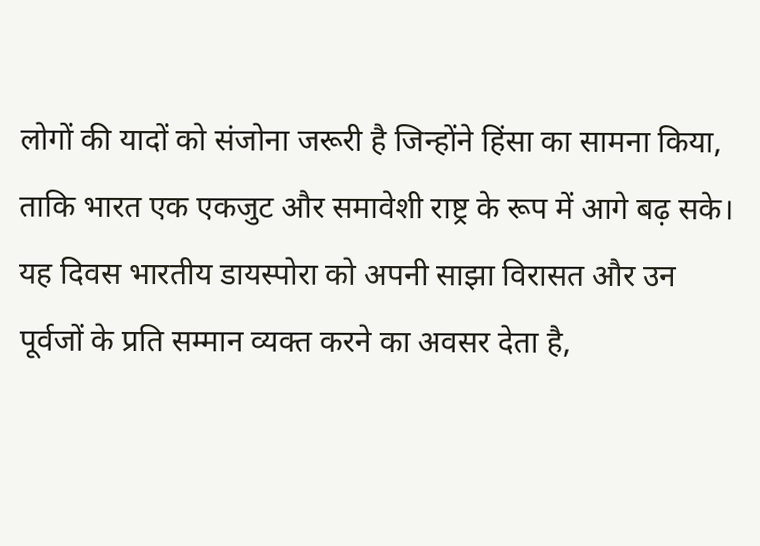लोगों की यादों को संजोना जरूरी है जिन्होंने हिंसा का सामना किया, ताकि भारत एक एकजुट और समावेशी राष्ट्र के रूप में आगे बढ़ सके। यह दिवस भारतीय डायस्पोरा को अपनी साझा विरासत और उन पूर्वजों के प्रति सम्मान व्यक्त करने का अवसर देता है,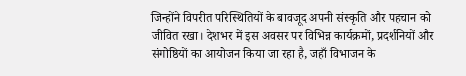जिन्होंने विपरीत परिस्थितियों के बावजूद अपनी संस्कृति और पहचान को जीवित रखा। देशभर में इस अवसर पर विभिन्न कार्यक्रमों, प्रदर्शनियों और संगोष्ठियों का आयोजन किया जा रहा है, जहाँ विभाजन के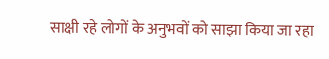साक्षी रहे लोगों के अनुभवों को साझा किया जा रहा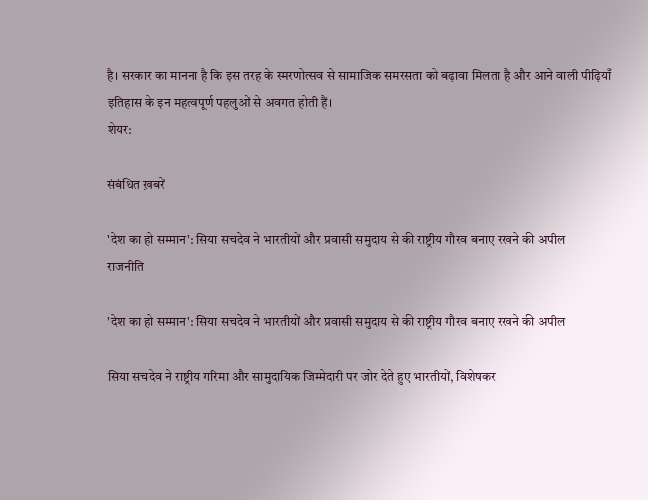है। सरकार का मानना है कि इस तरह के स्मरणोत्सव से सामाजिक समरसता को बढ़ावा मिलता है और आने वाली पीढ़ियाँ इतिहास के इन महत्वपूर्ण पहलुओं से अवगत होती हैं।
शेयर:

संबंधित ख़बरें

'देश का हो सम्मान': सिया सचदेव ने भारतीयों और प्रवासी समुदाय से की राष्ट्रीय गौरव बनाए रखने की अपील
राजनीति

'देश का हो सम्मान': सिया सचदेव ने भारतीयों और प्रवासी समुदाय से की राष्ट्रीय गौरव बनाए रखने की अपील

सिया सचदेव ने राष्ट्रीय गरिमा और सामुदायिक जिम्मेदारी पर जोर देते हुए भारतीयों, विशेषकर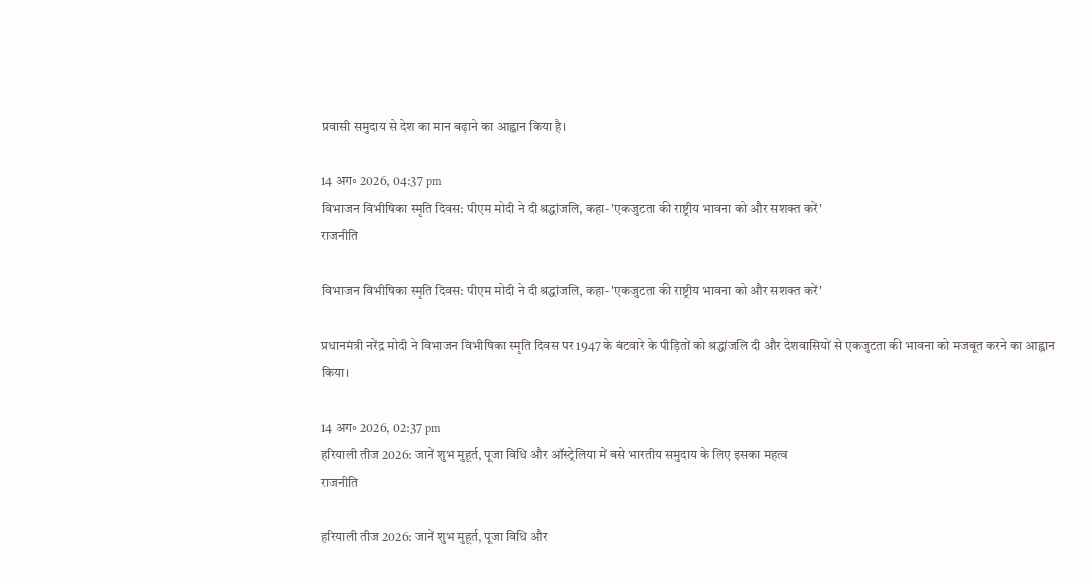प्रवासी समुदाय से देश का मान बढ़ाने का आह्वान किया है।

14 अग॰ 2026, 04:37 pm
विभाजन विभीषिका स्मृति दिवस: पीएम मोदी ने दी श्रद्धांजलि, कहा- 'एकजुटता की राष्ट्रीय भावना को और सशक्त करें'
राजनीति

विभाजन विभीषिका स्मृति दिवस: पीएम मोदी ने दी श्रद्धांजलि, कहा- 'एकजुटता की राष्ट्रीय भावना को और सशक्त करें'

प्रधानमंत्री नरेंद्र मोदी ने विभाजन विभीषिका स्मृति दिवस पर 1947 के बंटवारे के पीड़ितों को श्रद्धांजलि दी और देशवासियों से एकजुटता की भावना को मजबूत करने का आह्वान किया।

14 अग॰ 2026, 02:37 pm
हरियाली तीज 2026: जानें शुभ मुहूर्त, पूजा विधि और ऑस्ट्रेलिया में बसे भारतीय समुदाय के लिए इसका महत्व
राजनीति

हरियाली तीज 2026: जानें शुभ मुहूर्त, पूजा विधि और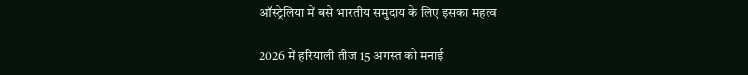ऑस्ट्रेलिया में बसे भारतीय समुदाय के लिए इसका महत्व

2026 में हरियाली तीज 15 अगस्त को मनाई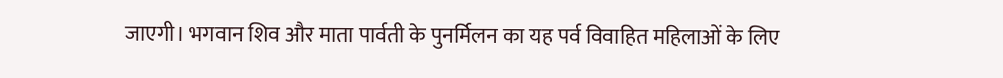जाएगी। भगवान शिव और माता पार्वती के पुनर्मिलन का यह पर्व विवाहित महिलाओं के लिए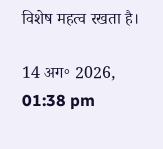विशेष महत्व रखता है।

14 अग॰ 2026, 01:38 pm